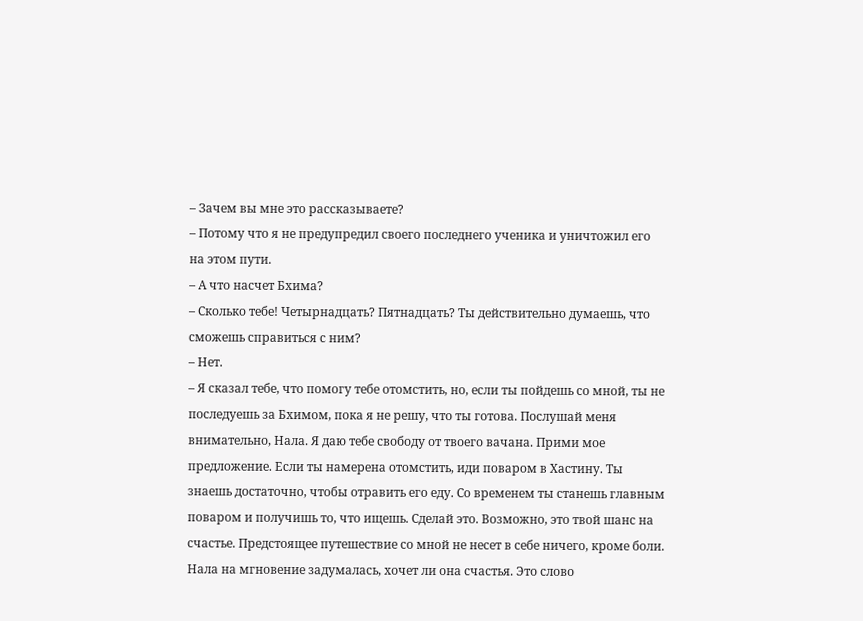– Зачем вы мне это рассказываете?
– Потому что я не предупредил своего последнего ученика и уничтожил его на этом пути.
– А что насчет Бхима?
– Сколько тебе! Четырнадцать? Пятнадцать? Ты действительно думаешь, что сможешь справиться с ним?
– Нет.
– Я сказал тебе, что помогу тебе отомстить, но, если ты пойдешь со мной, ты не последуешь за Бхимом, пока я не решу, что ты готова. Послушай меня внимательно, Нала. Я даю тебе свободу от твоего вачана. Прими мое предложение. Если ты намерена отомстить, иди поваром в Хастину. Ты знаешь достаточно, чтобы отравить его еду. Со временем ты станешь главным поваром и получишь то, что ищешь. Сделай это. Возможно, это твой шанс на счастье. Предстоящее путешествие со мной не несет в себе ничего, кроме боли.
Нала на мгновение задумалась, хочет ли она счастья. Это слово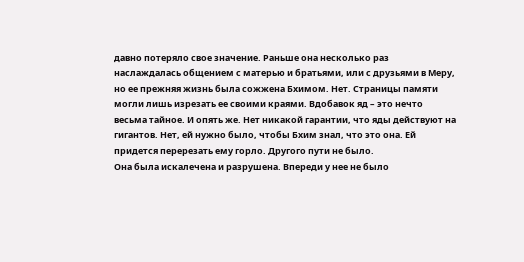давно потеряло свое значение. Раньше она несколько раз наслаждалась общением с матерью и братьями, или с друзьями в Меру, но ее прежняя жизнь была сожжена Бхимом. Нет. Страницы памяти могли лишь изрезать ее своими краями. Вдобавок яд – это нечто весьма тайное. И опять же. Нет никакой гарантии, что яды действуют на гигантов. Нет, ей нужно было, чтобы Бхим знал, что это она. Ей придется перерезать ему горло. Другого пути не было.
Она была искалечена и разрушена. Впереди у нее не было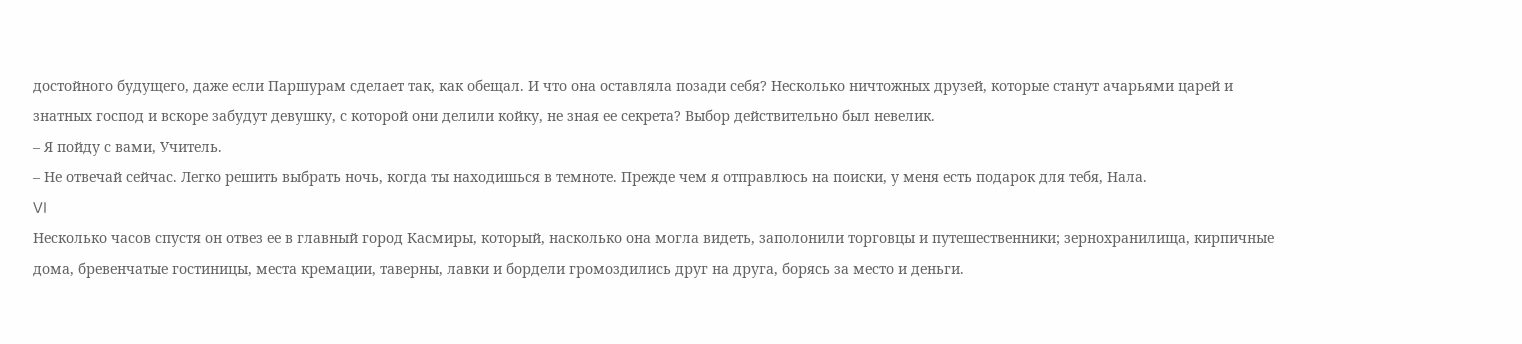достойного будущего, даже если Паршурам сделает так, как обещал. И что она оставляла позади себя? Несколько ничтожных друзей, которые станут ачарьями царей и знатных господ и вскоре забудут девушку, с которой они делили койку, не зная ее секрета? Выбор действительно был невелик.
– Я пойду с вами, Учитель.
– Не отвечай сейчас. Легко решить выбрать ночь, когда ты находишься в темноте. Прежде чем я отправлюсь на поиски, у меня есть подарок для тебя, Нала.
VI
Несколько часов спустя он отвез ее в главный город Касмиры, который, насколько она могла видеть, заполонили торговцы и путешественники; зернохранилища, кирпичные дома, бревенчатые гостиницы, места кремации, таверны, лавки и бордели громоздились друг на друга, борясь за место и деньги.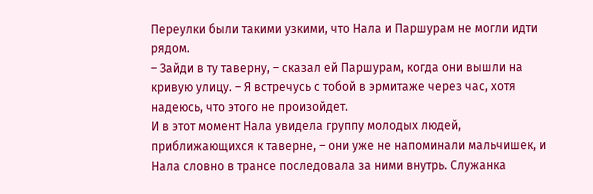Переулки были такими узкими, что Нала и Паршурам не могли идти рядом.
– Зайди в ту таверну, – сказал ей Паршурам, когда они вышли на кривую улицу. – Я встречусь с тобой в эрмитаже через час, хотя надеюсь, что этого не произойдет.
И в этот момент Нала увидела группу молодых людей, приближающихся к таверне, – они уже не напоминали мальчишек, и Нала словно в трансе последовала за ними внутрь. Служанка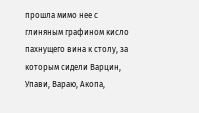прошла мимо нее с глиняным графином кисло пахнущего вина к столу, за которым сидели Варцин, Упави, Вараю, Акопа,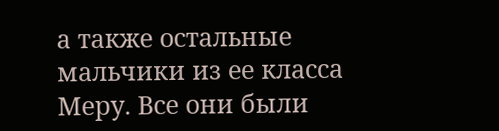а также остальные мальчики из ее класса Меру. Все они были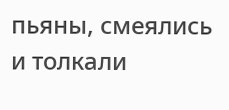пьяны, смеялись и толкали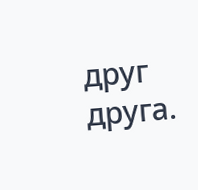друг друга.